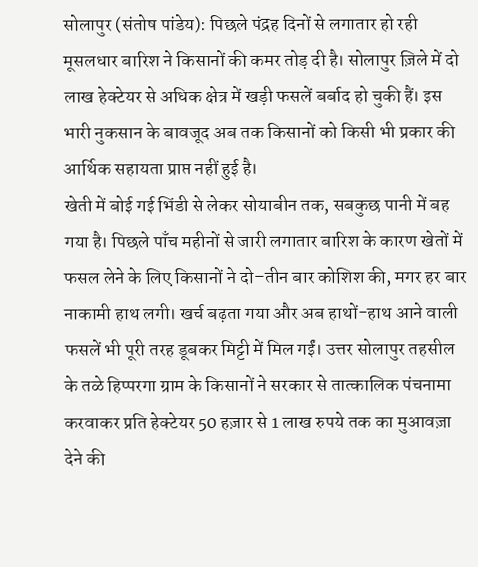सोलापुर (संतोष पांडेय): पिछले पंद्रह दिनों से लगातार हो रही मूसलधार बारिश ने किसानों की कमर तोड़ दी है। सोलापुर ज़िले में दो लाख हेक्टेयर से अधिक क्षेत्र में खड़ी फसलें बर्बाद हो चुकी हैं। इस भारी नुकसान के बावजूद अब तक किसानों को किसी भी प्रकार की आर्थिक सहायता प्राप्त नहीं हुई है।
खेती में बोई गई भिंडी से लेकर सोयाबीन तक, सबकुछ पानी में बह गया है। पिछले पाँच महीनों से जारी लगातार बारिश के कारण खेतों में फसल लेने के लिए किसानों ने दो–तीन बार कोशिश की, मगर हर बार नाकामी हाथ लगी। खर्च बढ़ता गया और अब हाथों-हाथ आने वाली फसलें भी पूरी तरह डूबकर मिट्टी में मिल गईं। उत्तर सोलापुर तहसील के तळे हिप्परगा ग्राम के किसानों ने सरकार से तात्कालिक पंचनामा करवाकर प्रति हेक्टेयर 50 हज़ार से 1 लाख रुपये तक का मुआवज़ा देने की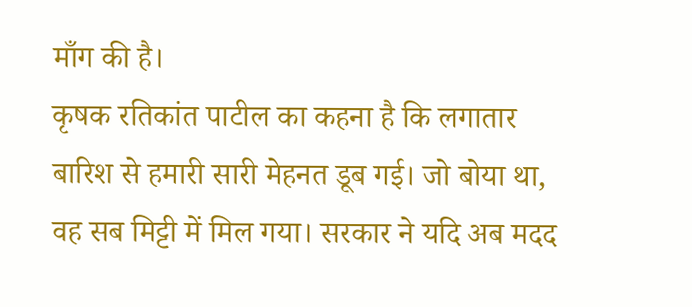माँग की है।
कृषक रतिकांत पाटील का कहना है कि लगातार बारिश से हमारी सारी मेहनत डूब गई। जो बोया था, वह सब मिट्टी में मिल गया। सरकार ने यदि अब मदद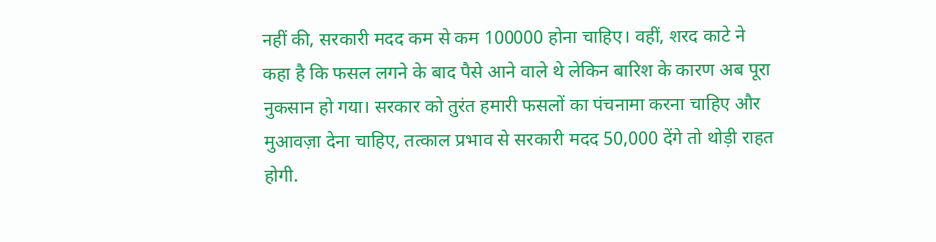नहीं की, सरकारी मदद कम से कम 100000 होना चाहिए। वहीं, शरद काटे ने कहा है कि फसल लगने के बाद पैसे आने वाले थे लेकिन बारिश के कारण अब पूरा नुकसान हो गया। सरकार को तुरंत हमारी फसलों का पंचनामा करना चाहिए और मुआवज़ा देना चाहिए, तत्काल प्रभाव से सरकारी मदद 50,000 देंगे तो थोड़ी राहत होगी.